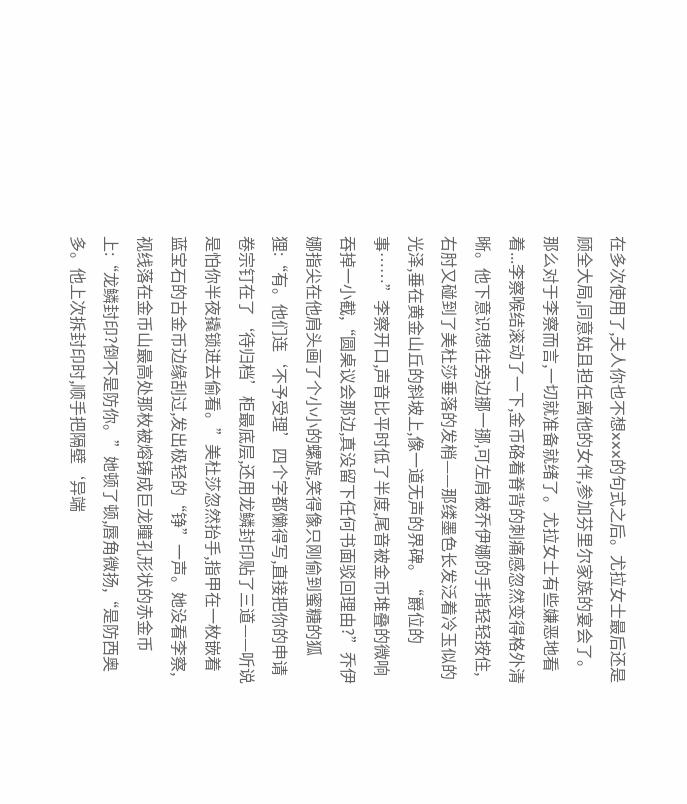在多次使用了,夫人你也不想xxx的句式之后。尤拉女士最后还是顾全大局,同意姑且担任离他的女伴,参加芬里尔家族的宴会了。那么对于李察而言,一切就准备就绪了。尤拉女士有些嫌恶地看着...李察喉结滚动了一下,金币硌着脊背的刺痛感忽然变得格外清晰。他下意识想往旁边挪一挪,可左肩被乔伊娜的手指轻轻按住,右肘又碰到了美杜莎垂落的发梢——那缕墨色长发泛着冷玉似的光泽,垂在黄金山丘的斜坡上,像一道无声的界碑。“爵位的事……”李察开口,声音比平时低了半度,尾音被金币堆叠的微响吞掉一小截,“圆桌议会那边,真没留下任何书面驳回理由?”乔伊娜指尖在他肩头画了个小小的螺旋,笑得像只刚偷到蜜糖的狐狸:“有。他们连‘不予受理’四个字都懒得写,直接把你的申请卷宗钉在了‘待归档’柜最底层,还用龙鳞封印贴了三道——听说是怕你半夜撬锁进去偷看。”美杜莎忽然抬手,指甲在一枚嵌着蓝宝石的古金币边缘刮过,发出极轻的“铮”一声。她没看李察,视线落在金币山最高处那枚被熔铸成巨龙瞳孔形状的赤金币上:“龙鳞封印?倒不是防你。”她顿了顿,唇角微扬,“是防西奥多。他上次拆封印时,顺手把隔壁‘异端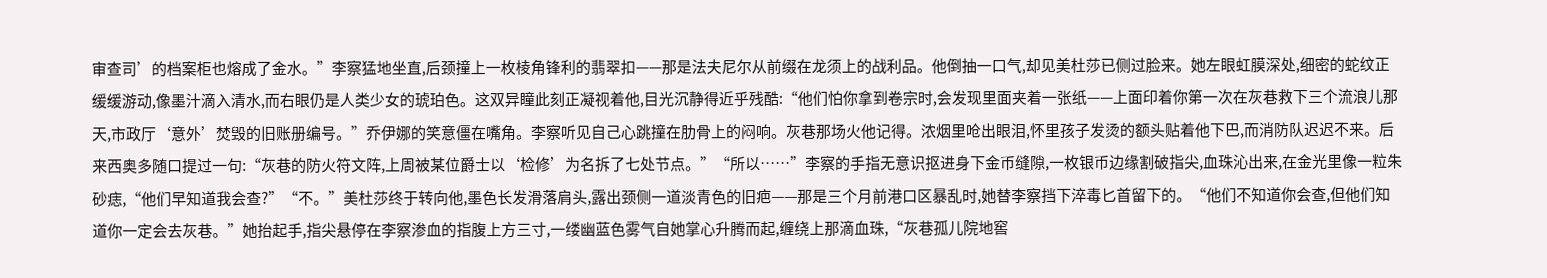审查司’的档案柜也熔成了金水。”李察猛地坐直,后颈撞上一枚棱角锋利的翡翠扣——那是法夫尼尔从前缀在龙须上的战利品。他倒抽一口气,却见美杜莎已侧过脸来。她左眼虹膜深处,细密的蛇纹正缓缓游动,像墨汁滴入清水,而右眼仍是人类少女的琥珀色。这双异瞳此刻正凝视着他,目光沉静得近乎残酷:“他们怕你拿到卷宗时,会发现里面夹着一张纸——上面印着你第一次在灰巷救下三个流浪儿那天,市政厅‘意外’焚毁的旧账册编号。”乔伊娜的笑意僵在嘴角。李察听见自己心跳撞在肋骨上的闷响。灰巷那场火他记得。浓烟里呛出眼泪,怀里孩子发烫的额头贴着他下巴,而消防队迟迟不来。后来西奥多随口提过一句:“灰巷的防火符文阵,上周被某位爵士以‘检修’为名拆了七处节点。”“所以……”李察的手指无意识抠进身下金币缝隙,一枚银币边缘割破指尖,血珠沁出来,在金光里像一粒朱砂痣,“他们早知道我会查?”“不。”美杜莎终于转向他,墨色长发滑落肩头,露出颈侧一道淡青色的旧疤——那是三个月前港口区暴乱时,她替李察挡下淬毒匕首留下的。“他们不知道你会查,但他们知道你一定会去灰巷。”她抬起手,指尖悬停在李察渗血的指腹上方三寸,一缕幽蓝色雾气自她掌心升腾而起,缠绕上那滴血珠,“灰巷孤儿院地窖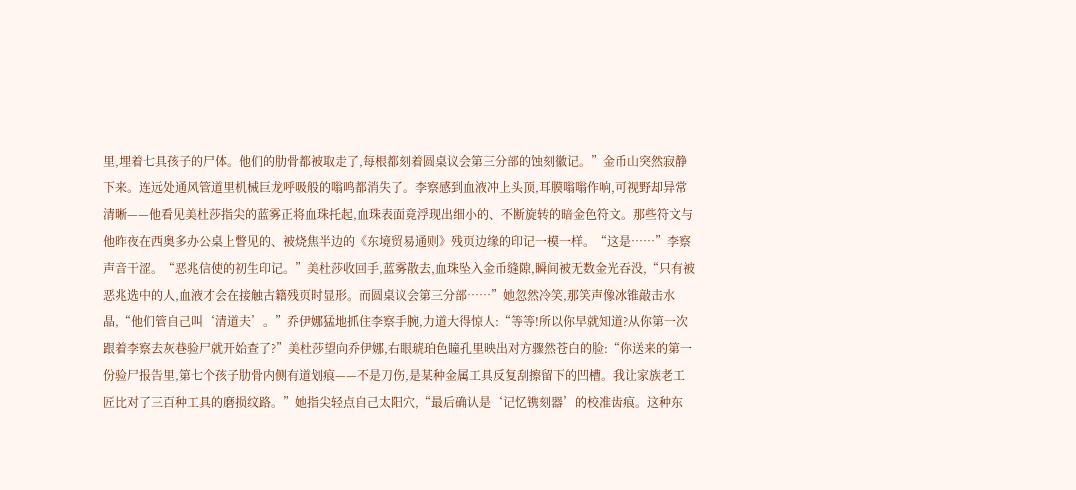里,埋着七具孩子的尸体。他们的肋骨都被取走了,每根都刻着圆桌议会第三分部的蚀刻徽记。”金币山突然寂静下来。连远处通风管道里机械巨龙呼吸般的嗡鸣都消失了。李察感到血液冲上头顶,耳膜嗡嗡作响,可视野却异常清晰——他看见美杜莎指尖的蓝雾正将血珠托起,血珠表面竟浮现出细小的、不断旋转的暗金色符文。那些符文与他昨夜在西奥多办公桌上瞥见的、被烧焦半边的《东境贸易通则》残页边缘的印记一模一样。“这是……”李察声音干涩。“恶兆信使的初生印记。”美杜莎收回手,蓝雾散去,血珠坠入金币缝隙,瞬间被无数金光吞没,“只有被恶兆选中的人,血液才会在接触古籍残页时显形。而圆桌议会第三分部……”她忽然冷笑,那笑声像冰锥敲击水晶,“他们管自己叫‘清道夫’。”乔伊娜猛地抓住李察手腕,力道大得惊人:“等等!所以你早就知道?从你第一次跟着李察去灰巷验尸就开始查了?”美杜莎望向乔伊娜,右眼琥珀色瞳孔里映出对方骤然苍白的脸:“你送来的第一份验尸报告里,第七个孩子肋骨内侧有道划痕——不是刀伤,是某种金属工具反复刮擦留下的凹槽。我让家族老工匠比对了三百种工具的磨损纹路。”她指尖轻点自己太阳穴,“最后确认是‘记忆镌刻器’的校准齿痕。这种东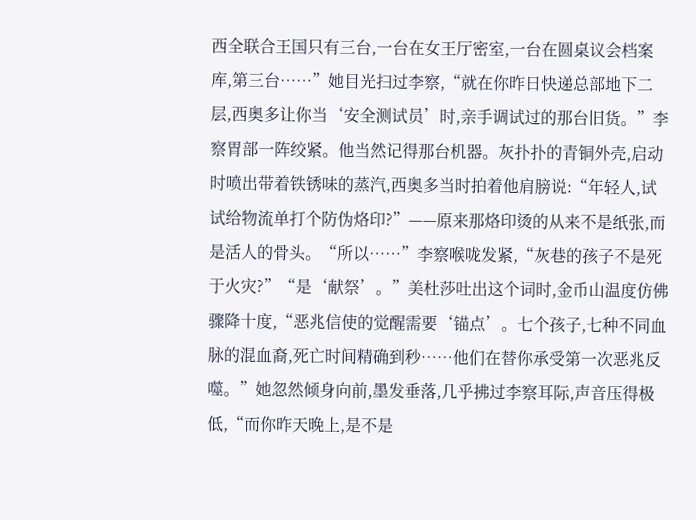西全联合王国只有三台,一台在女王厅密室,一台在圆桌议会档案库,第三台……”她目光扫过李察,“就在你昨日快递总部地下二层,西奥多让你当‘安全测试员’时,亲手调试过的那台旧货。”李察胃部一阵绞紧。他当然记得那台机器。灰扑扑的青铜外壳,启动时喷出带着铁锈味的蒸汽,西奥多当时拍着他肩膀说:“年轻人,试试给物流单打个防伪烙印?”——原来那烙印烫的从来不是纸张,而是活人的骨头。“所以……”李察喉咙发紧,“灰巷的孩子不是死于火灾?”“是‘献祭’。”美杜莎吐出这个词时,金币山温度仿佛骤降十度,“恶兆信使的觉醒需要‘锚点’。七个孩子,七种不同血脉的混血裔,死亡时间精确到秒……他们在替你承受第一次恶兆反噬。”她忽然倾身向前,墨发垂落,几乎拂过李察耳际,声音压得极低,“而你昨天晚上,是不是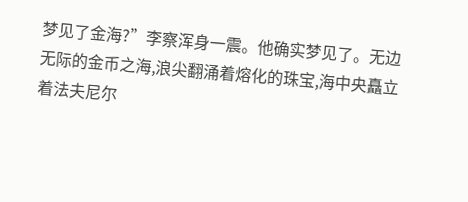梦见了金海?”李察浑身一震。他确实梦见了。无边无际的金币之海,浪尖翻涌着熔化的珠宝,海中央矗立着法夫尼尔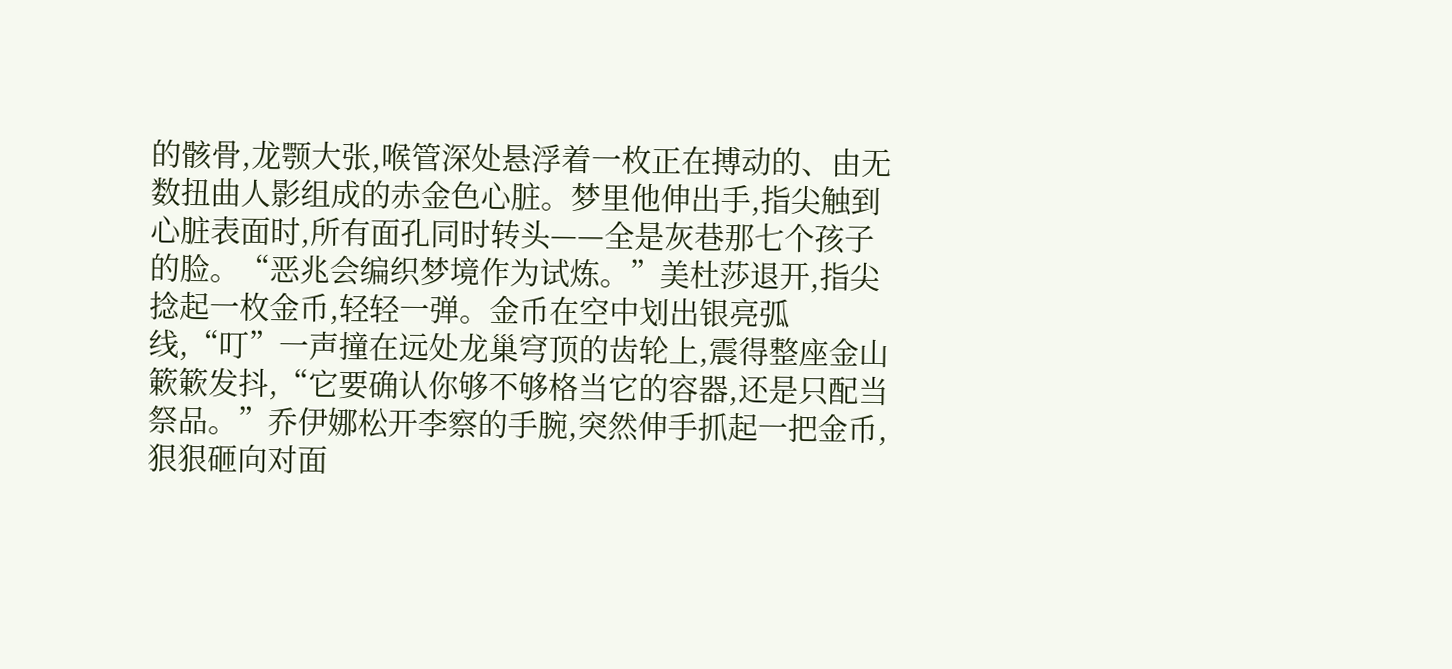的骸骨,龙颚大张,喉管深处悬浮着一枚正在搏动的、由无数扭曲人影组成的赤金色心脏。梦里他伸出手,指尖触到心脏表面时,所有面孔同时转头——全是灰巷那七个孩子的脸。“恶兆会编织梦境作为试炼。”美杜莎退开,指尖捻起一枚金币,轻轻一弹。金币在空中划出银亮弧线,“叮”一声撞在远处龙巢穹顶的齿轮上,震得整座金山簌簌发抖,“它要确认你够不够格当它的容器,还是只配当祭品。”乔伊娜松开李察的手腕,突然伸手抓起一把金币,狠狠砸向对面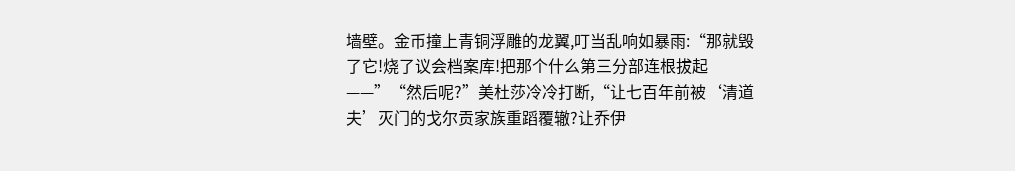墙壁。金币撞上青铜浮雕的龙翼,叮当乱响如暴雨:“那就毁了它!烧了议会档案库!把那个什么第三分部连根拔起——”“然后呢?”美杜莎冷冷打断,“让七百年前被‘清道夫’灭门的戈尔贡家族重蹈覆辙?让乔伊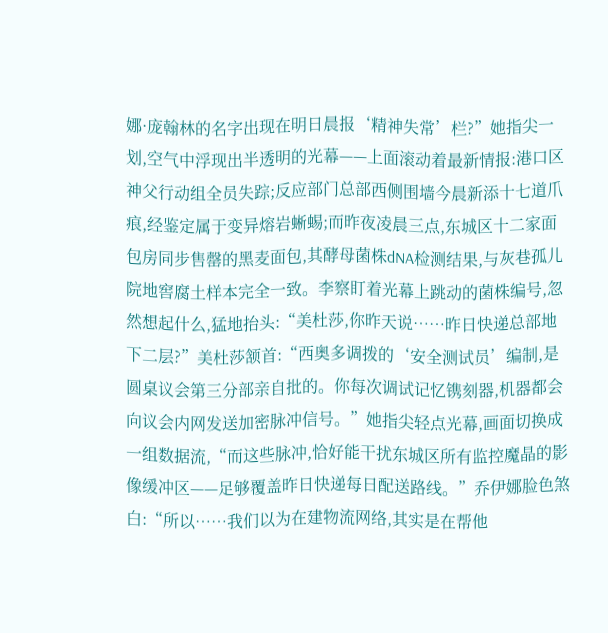娜·庞翰林的名字出现在明日晨报‘精神失常’栏?”她指尖一划,空气中浮现出半透明的光幕——上面滚动着最新情报:港口区神父行动组全员失踪;反应部门总部西侧围墙今晨新添十七道爪痕,经鉴定属于变异熔岩蜥蜴;而昨夜凌晨三点,东城区十二家面包房同步售罄的黑麦面包,其酵母菌株dNA检测结果,与灰巷孤儿院地窖腐土样本完全一致。李察盯着光幕上跳动的菌株编号,忽然想起什么,猛地抬头:“美杜莎,你昨天说……昨日快递总部地下二层?”美杜莎颔首:“西奥多调拨的‘安全测试员’编制,是圆桌议会第三分部亲自批的。你每次调试记忆镌刻器,机器都会向议会内网发送加密脉冲信号。”她指尖轻点光幕,画面切换成一组数据流,“而这些脉冲,恰好能干扰东城区所有监控魔晶的影像缓冲区——足够覆盖昨日快递每日配送路线。”乔伊娜脸色煞白:“所以……我们以为在建物流网络,其实是在帮他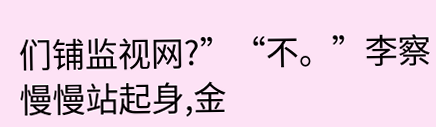们铺监视网?”“不。”李察慢慢站起身,金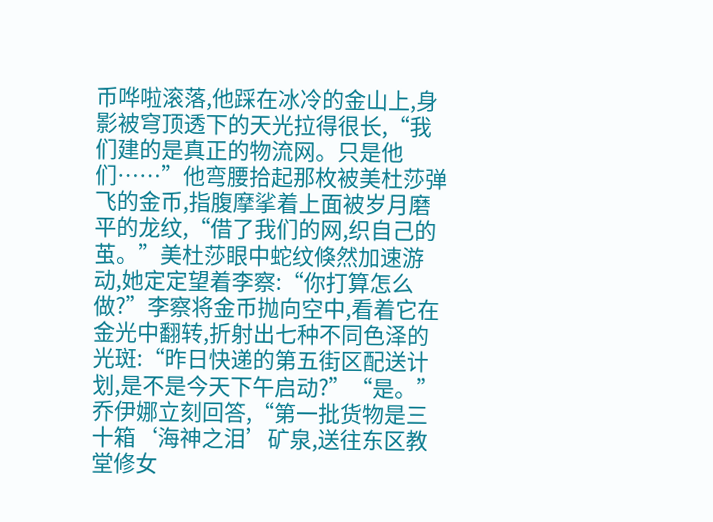币哗啦滚落,他踩在冰冷的金山上,身影被穹顶透下的天光拉得很长,“我们建的是真正的物流网。只是他们……”他弯腰拾起那枚被美杜莎弹飞的金币,指腹摩挲着上面被岁月磨平的龙纹,“借了我们的网,织自己的茧。”美杜莎眼中蛇纹倏然加速游动,她定定望着李察:“你打算怎么做?”李察将金币抛向空中,看着它在金光中翻转,折射出七种不同色泽的光斑:“昨日快递的第五街区配送计划,是不是今天下午启动?”“是。”乔伊娜立刻回答,“第一批货物是三十箱‘海神之泪’矿泉,送往东区教堂修女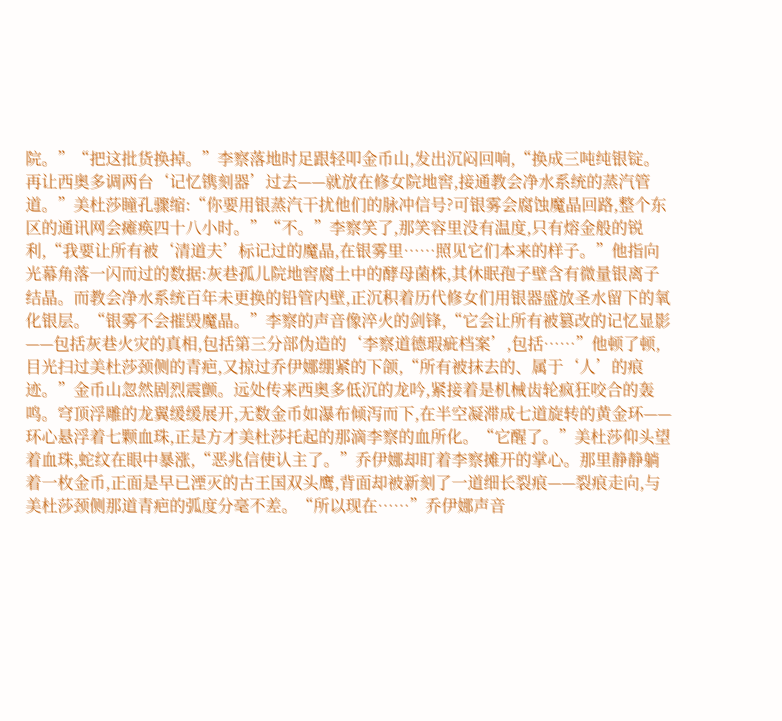院。”“把这批货换掉。”李察落地时足跟轻叩金币山,发出沉闷回响,“换成三吨纯银锭。再让西奥多调两台‘记忆镌刻器’过去——就放在修女院地窖,接通教会净水系统的蒸汽管道。”美杜莎瞳孔骤缩:“你要用银蒸汽干扰他们的脉冲信号?可银雾会腐蚀魔晶回路,整个东区的通讯网会瘫痪四十八小时。”“不。”李察笑了,那笑容里没有温度,只有熔金般的锐利,“我要让所有被‘清道夫’标记过的魔晶,在银雾里……照见它们本来的样子。”他指向光幕角落一闪而过的数据:灰巷孤儿院地窖腐土中的酵母菌株,其休眠孢子壁含有微量银离子结晶。而教会净水系统百年未更换的铅管内壁,正沉积着历代修女们用银器盛放圣水留下的氧化银层。“银雾不会摧毁魔晶。”李察的声音像淬火的剑锋,“它会让所有被篡改的记忆显影——包括灰巷火灾的真相,包括第三分部伪造的‘李察道德瑕疵档案’,包括……”他顿了顿,目光扫过美杜莎颈侧的青疤,又掠过乔伊娜绷紧的下颌,“所有被抹去的、属于‘人’的痕迹。”金币山忽然剧烈震颤。远处传来西奥多低沉的龙吟,紧接着是机械齿轮疯狂咬合的轰鸣。穹顶浮雕的龙翼缓缓展开,无数金币如瀑布倾泻而下,在半空凝滞成七道旋转的黄金环——环心悬浮着七颗血珠,正是方才美杜莎托起的那滴李察的血所化。“它醒了。”美杜莎仰头望着血珠,蛇纹在眼中暴涨,“恶兆信使认主了。”乔伊娜却盯着李察摊开的掌心。那里静静躺着一枚金币,正面是早已湮灭的古王国双头鹰,背面却被新刻了一道细长裂痕——裂痕走向,与美杜莎颈侧那道青疤的弧度分毫不差。“所以现在……”乔伊娜声音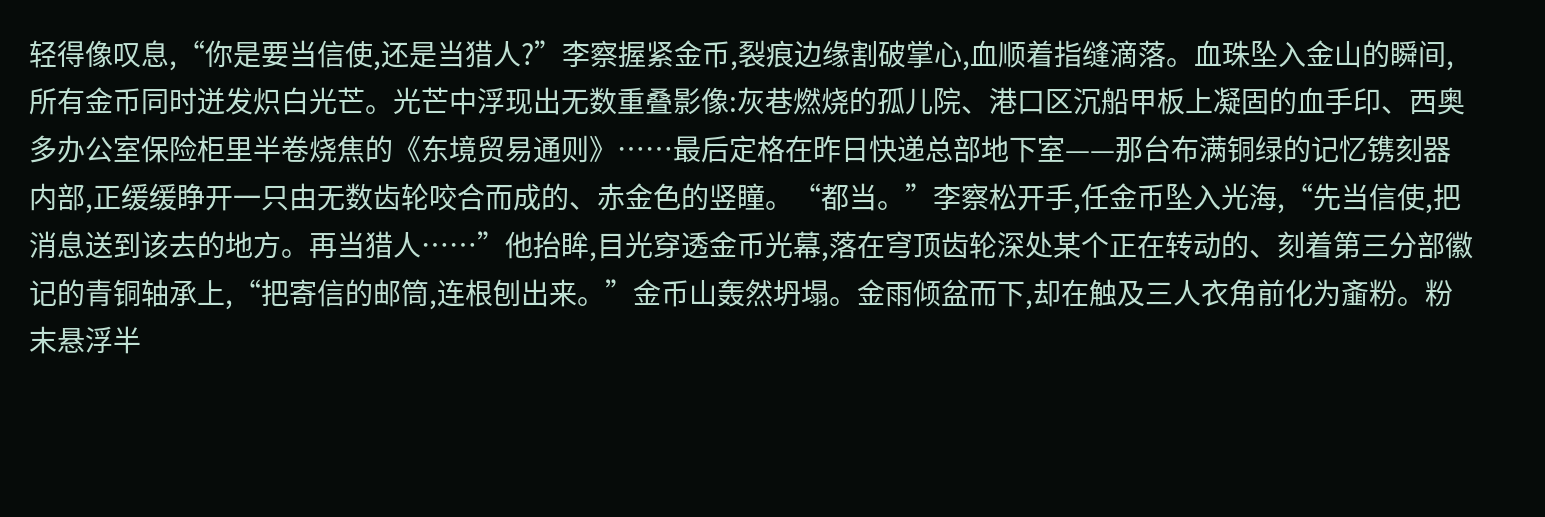轻得像叹息,“你是要当信使,还是当猎人?”李察握紧金币,裂痕边缘割破掌心,血顺着指缝滴落。血珠坠入金山的瞬间,所有金币同时迸发炽白光芒。光芒中浮现出无数重叠影像:灰巷燃烧的孤儿院、港口区沉船甲板上凝固的血手印、西奥多办公室保险柜里半卷烧焦的《东境贸易通则》……最后定格在昨日快递总部地下室——那台布满铜绿的记忆镌刻器内部,正缓缓睁开一只由无数齿轮咬合而成的、赤金色的竖瞳。“都当。”李察松开手,任金币坠入光海,“先当信使,把消息送到该去的地方。再当猎人……”他抬眸,目光穿透金币光幕,落在穹顶齿轮深处某个正在转动的、刻着第三分部徽记的青铜轴承上,“把寄信的邮筒,连根刨出来。”金币山轰然坍塌。金雨倾盆而下,却在触及三人衣角前化为齑粉。粉末悬浮半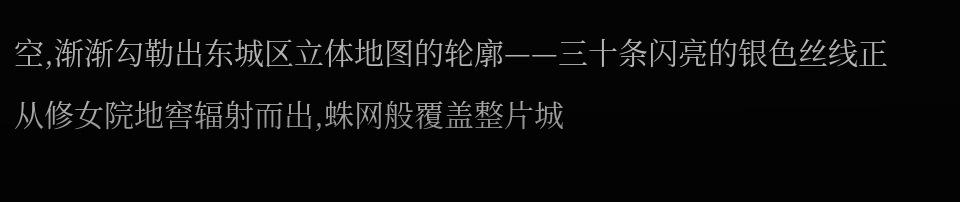空,渐渐勾勒出东城区立体地图的轮廓——三十条闪亮的银色丝线正从修女院地窖辐射而出,蛛网般覆盖整片城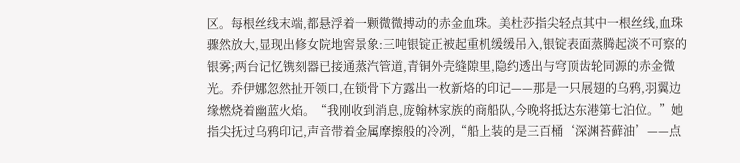区。每根丝线末端,都悬浮着一颗微微搏动的赤金血珠。美杜莎指尖轻点其中一根丝线,血珠骤然放大,显现出修女院地窖景象:三吨银锭正被起重机缓缓吊入,银锭表面蒸腾起淡不可察的银雾;两台记忆镌刻器已接通蒸汽管道,青铜外壳缝隙里,隐约透出与穹顶齿轮同源的赤金微光。乔伊娜忽然扯开领口,在锁骨下方露出一枚新烙的印记——那是一只展翅的乌鸦,羽翼边缘燃烧着幽蓝火焰。“我刚收到消息,庞翰林家族的商船队,今晚将抵达东港第七泊位。”她指尖抚过乌鸦印记,声音带着金属摩擦般的冷冽,“船上装的是三百桶‘深渊苔藓油’——点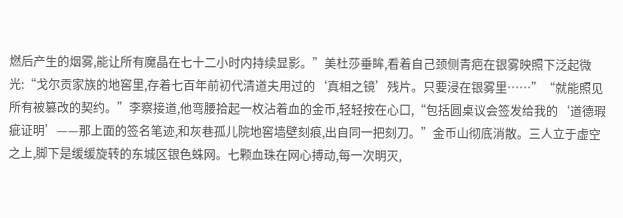燃后产生的烟雾,能让所有魔晶在七十二小时内持续显影。”美杜莎垂眸,看着自己颈侧青疤在银雾映照下泛起微光:“戈尔贡家族的地窖里,存着七百年前初代清道夫用过的‘真相之镜’残片。只要浸在银雾里……”“就能照见所有被篡改的契约。”李察接道,他弯腰拾起一枚沾着血的金币,轻轻按在心口,“包括圆桌议会签发给我的‘道德瑕疵证明’——那上面的签名笔迹,和灰巷孤儿院地窖墙壁刻痕,出自同一把刻刀。”金币山彻底消散。三人立于虚空之上,脚下是缓缓旋转的东城区银色蛛网。七颗血珠在网心搏动,每一次明灭,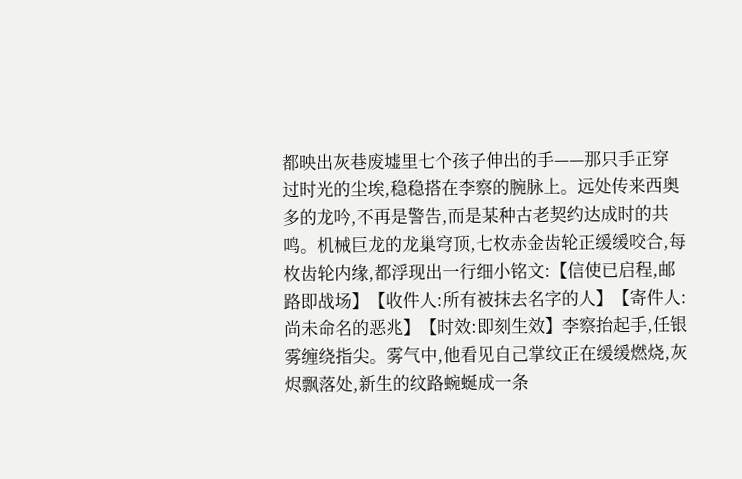都映出灰巷废墟里七个孩子伸出的手——那只手正穿过时光的尘埃,稳稳搭在李察的腕脉上。远处传来西奥多的龙吟,不再是警告,而是某种古老契约达成时的共鸣。机械巨龙的龙巢穹顶,七枚赤金齿轮正缓缓咬合,每枚齿轮内缘,都浮现出一行细小铭文:【信使已启程,邮路即战场】【收件人:所有被抹去名字的人】【寄件人:尚未命名的恶兆】【时效:即刻生效】李察抬起手,任银雾缠绕指尖。雾气中,他看见自己掌纹正在缓缓燃烧,灰烬飘落处,新生的纹路蜿蜒成一条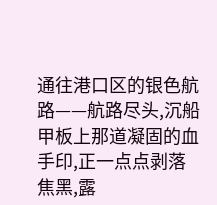通往港口区的银色航路——航路尽头,沉船甲板上那道凝固的血手印,正一点点剥落焦黑,露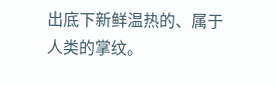出底下新鲜温热的、属于人类的掌纹。